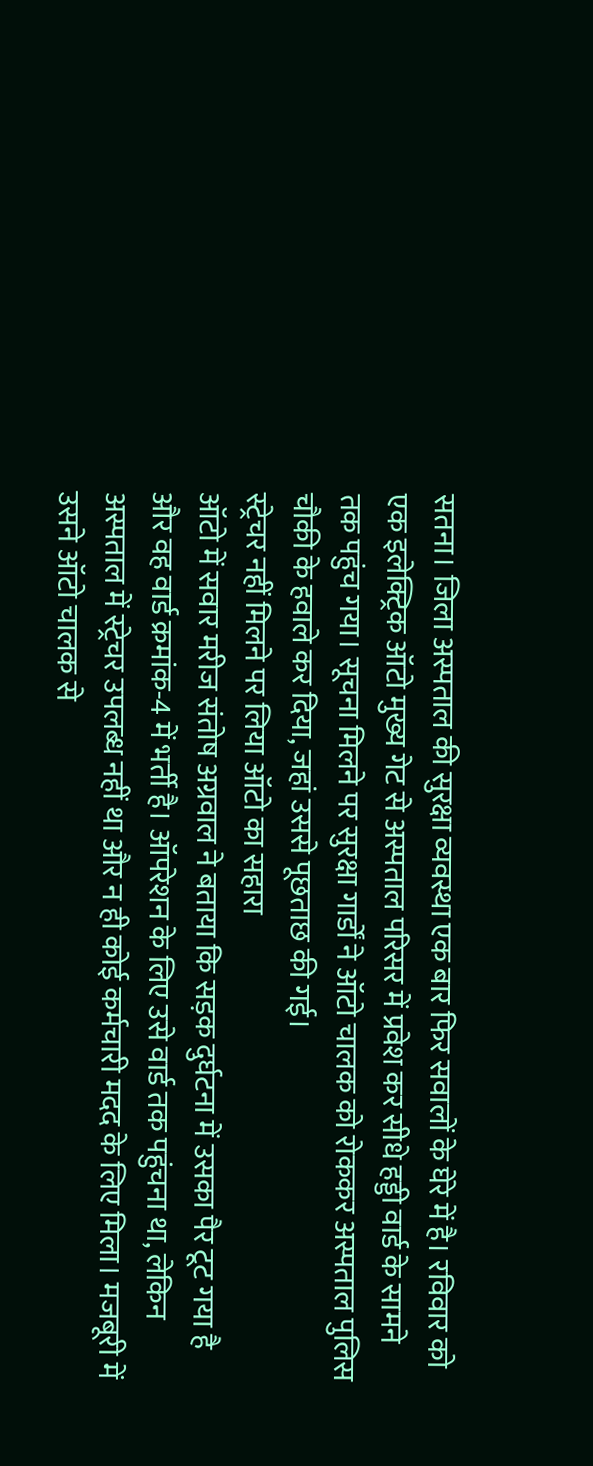सतना। जिला अस्पताल की सुरक्षा व्यवस्था एक बार फिर सवालों के घेरे में है। रविवार को एक इलेक्ट्रिक ऑटो मुख्य गेट से अस्पताल परिसर में प्रवेश कर सीधे हड्डी वार्ड के सामने तक पहुंच गया। सूचना मिलने पर सुरक्षा गार्डों ने ऑटो चालक को रोककर अस्पताल पुलिस चौकी के हवाले कर दिया, जहां उससे पूछताछ की गई।
स्ट्रेचर नहीं मिलने पर लिया ऑटो का सहारा
ऑटो में सवार मरीज संतोष अग्रवाल ने बताया कि सड़क दुर्घटना में उसका पैर टूट गया है और वह वार्ड क्रमांक-4 में भर्ती है। ऑपरेशन के लिए उसे वार्ड तक पहुंचना था, लेकिन अस्पताल में स्ट्रेचर उपलब्ध नहीं था और न ही कोई कर्मचारी मदद के लिए मिला। मजबूरी में उसने ऑटो चालक से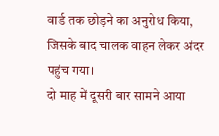वार्ड तक छोड़ने का अनुरोध किया, जिसके बाद चालक वाहन लेकर अंदर पहुंच गया।
दो माह में दूसरी बार सामने आया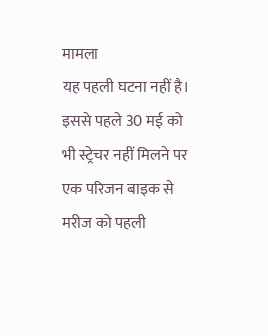मामला
यह पहली घटना नहीं है। इससे पहले 30 मई को भी स्ट्रेचर नहीं मिलने पर एक परिजन बाइक से मरीज को पहली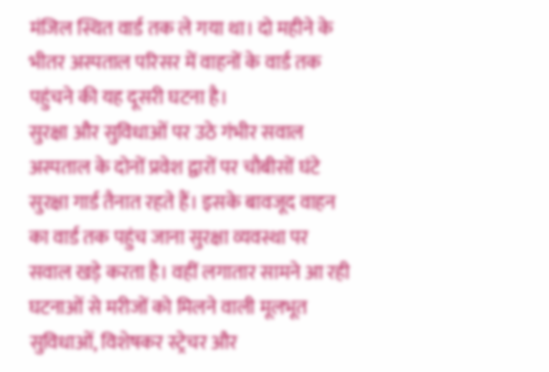मंजिल स्थित वार्ड तक ले गया था। दो महीने के भीतर अस्पताल परिसर में वाहनों के वार्ड तक पहुंचने की यह दूसरी घटना है।
सुरक्षा और सुविधाओं पर उठे गंभीर सवाल
अस्पताल के दोनों प्रवेश द्वारों पर चौबीसों घंटे सुरक्षा गार्ड तैनात रहते हैं। इसके बावजूद वाहन का वार्ड तक पहुंच जाना सुरक्षा व्यवस्था पर सवाल खड़े करता है। वहीं लगातार सामने आ रही घटनाओं से मरीजों को मिलने वाली मूलभूत सुविधाओं, विशेषकर स्ट्रेचर और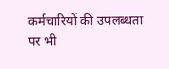कर्मचारियों की उपलब्धता पर भी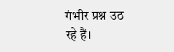गंभीर प्रश्न उठ रहे हैं।